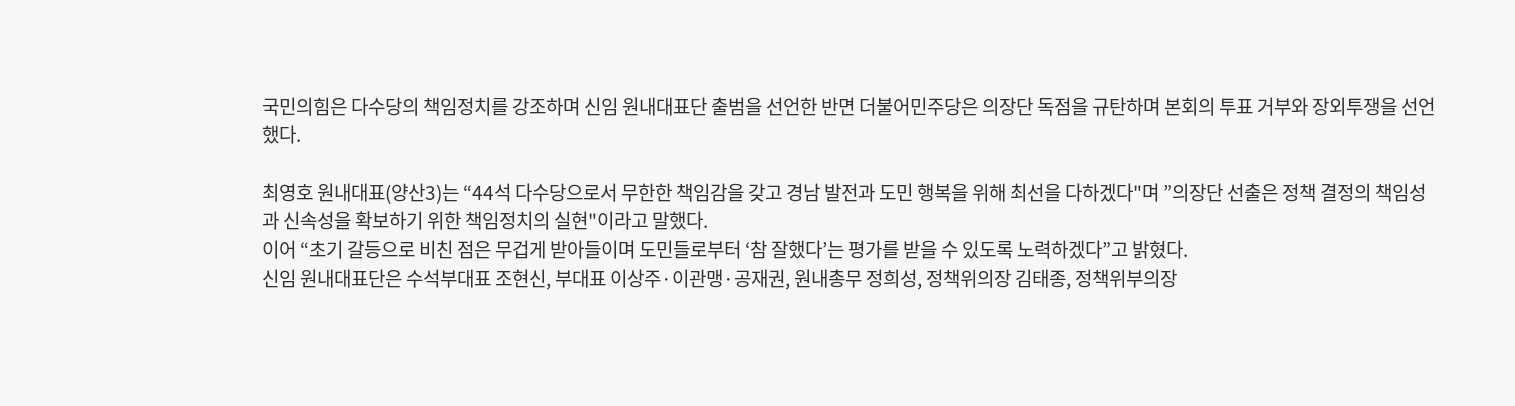국민의힘은 다수당의 책임정치를 강조하며 신임 원내대표단 출범을 선언한 반면 더불어민주당은 의장단 독점을 규탄하며 본회의 투표 거부와 장외투쟁을 선언했다.

최영호 원내대표(양산3)는 “44석 다수당으로서 무한한 책임감을 갖고 경남 발전과 도민 행복을 위해 최선을 다하겠다"며 ”의장단 선출은 정책 결정의 책임성과 신속성을 확보하기 위한 책임정치의 실현"이라고 말했다.
이어 “초기 갈등으로 비친 점은 무겁게 받아들이며 도민들로부터 ‘참 잘했다’는 평가를 받을 수 있도록 노력하겠다”고 밝혔다.
신임 원내대표단은 수석부대표 조현신, 부대표 이상주·이관맹·공재권, 원내총무 정희성, 정책위의장 김태종, 정책위부의장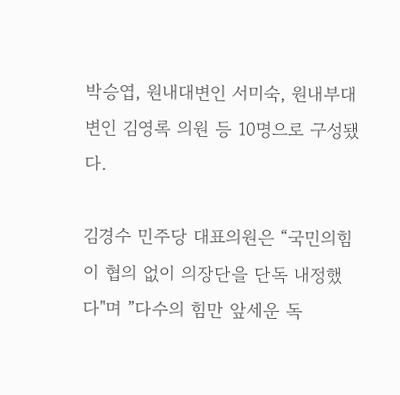박승엽, 원내대변인 서미숙, 원내부대변인 김영록 의원 등 10명으로 구성됐다.

김경수 민주당 대표의원은 “국민의힘이 협의 없이 의장단을 단독 내정했다"며 ”다수의 힘만 앞세운 독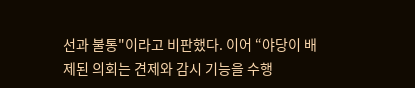선과 불통"이라고 비판했다. 이어 “야당이 배제된 의회는 견제와 감시 기능을 수행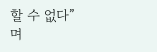할 수 없다”며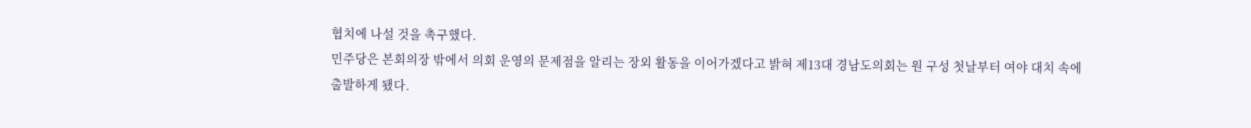협치에 나설 것을 촉구했다.
민주당은 본회의장 밖에서 의회 운영의 문제점을 알리는 장외 활동을 이어가겠다고 밝혀 제13대 경남도의회는 원 구성 첫날부터 여야 대치 속에 출발하게 됐다.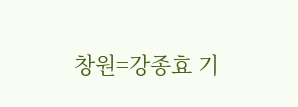창원=강종효 기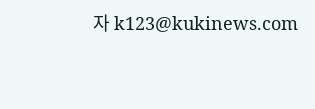자 k123@kukinews.com